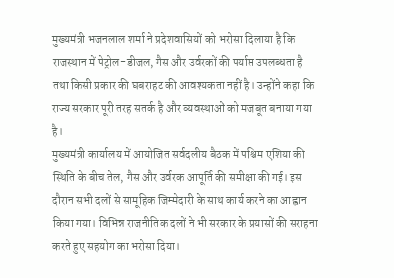मुख्यमंत्री भजनलाल शर्मा ने प्रदेशवासियों को भरोसा दिलाया है कि राजस्थान में पेट्रोल-डीजल, गैस और उर्वरकों की पर्याप्त उपलब्धता है तथा किसी प्रकार की घबराहट की आवश्यकता नहीं है। उन्होंने कहा कि राज्य सरकार पूरी तरह सतर्क है और व्यवस्थाओं को मजबूत बनाया गया है।
मुख्यमंत्री कार्यालय में आयोजित सर्वदलीय बैठक में पश्चिम एशिया की स्थिति के बीच तेल, गैस और उर्वरक आपूर्ति की समीक्षा की गई। इस दौरान सभी दलों से सामूहिक जिम्मेदारी के साथ कार्य करने का आह्वान किया गया। विभिन्न राजनीतिक दलों ने भी सरकार के प्रयासों की सराहना करते हुए सहयोग का भरोसा दिया।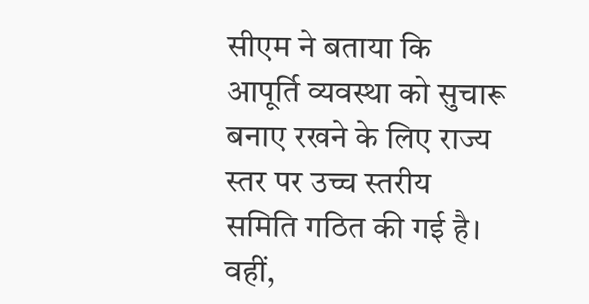सीएम ने बताया कि आपूर्ति व्यवस्था को सुचारू बनाए रखने के लिए राज्य स्तर पर उच्च स्तरीय समिति गठित की गई है। वहीं,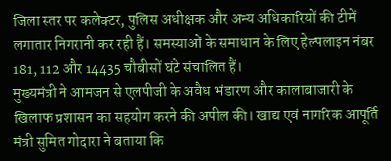जिला स्तर पर कलेक्टर, पुलिस अधीक्षक और अन्य अधिकारियों की टीमें लगातार निगरानी कर रही हैं। समस्याओं के समाधान के लिए हेल्पलाइन नंबर 181, 112 और 14435 चौबीसों घंटे संचालित हैं।
मुख्यमंत्री ने आमजन से एलपीजी के अवैध भंडारण और कालाबाजारी के खिलाफ प्रशासन का सहयोग करने की अपील की। खाद्य एवं नागरिक आपूर्ति मंत्री सुमित गोदारा ने बताया कि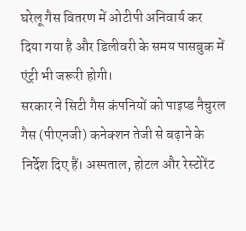घरेलू गैस वितरण में ओटीपी अनिवार्य कर दिया गया है और डिलीवरी के समय पासबुक में एंट्री भी जरूरी होगी।
सरकार ने सिटी गैस कंपनियों को पाइप्ड नैचुरल गैस (पीएनजी) कनेक्शन तेजी से बढ़ाने के निर्देश दिए हैं। अस्पताल, होटल और रेस्टोरेंट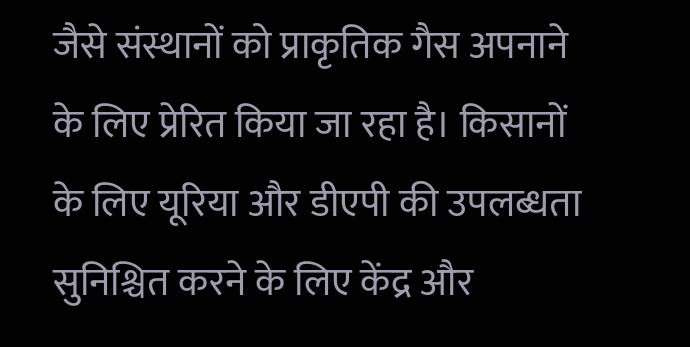जैसे संस्थानों को प्राकृतिक गैस अपनाने के लिए प्रेरित किया जा रहा है। किसानों के लिए यूरिया और डीएपी की उपलब्धता सुनिश्चित करने के लिए केंद्र और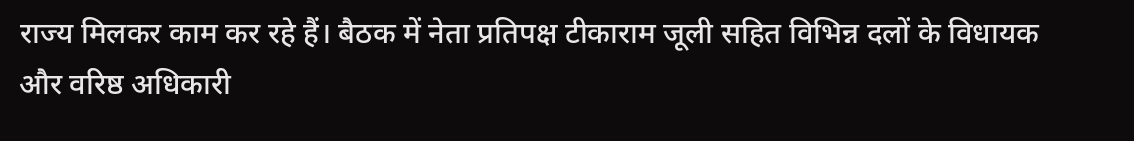राज्य मिलकर काम कर रहे हैं। बैठक में नेता प्रतिपक्ष टीकाराम जूली सहित विभिन्न दलों के विधायक और वरिष्ठ अधिकारी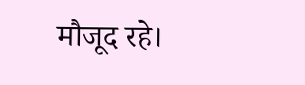मौजूद रहे।